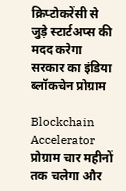क्रिप्टोकरेंसी से जुड़े स्टार्टअप्स की मदद करेगा सरकार का इंडिया ब्लॉकचेन प्रोग्राम

Blockchain Accelerator प्रोग्राम चार महीनों तक चलेगा और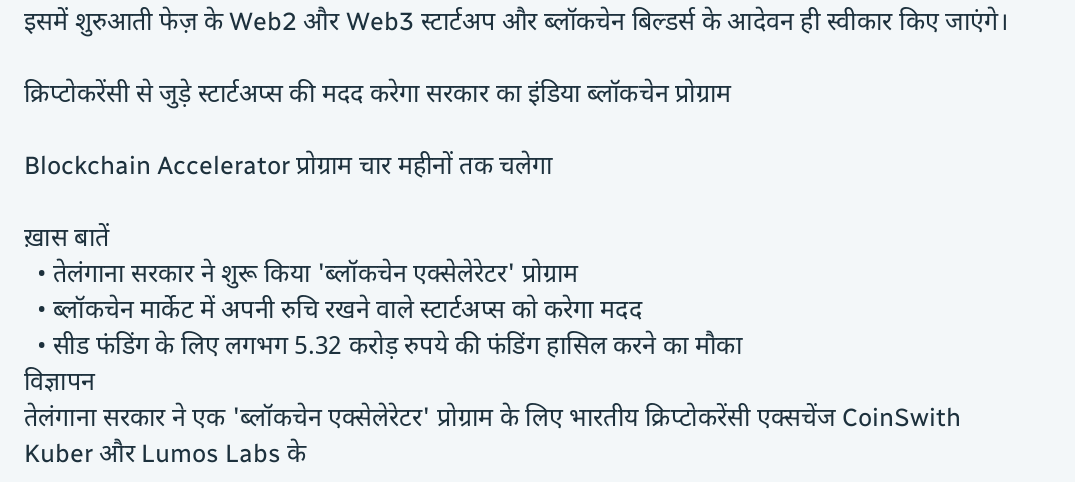इसमें शुरुआती फेज़ के Web2 और Web3 स्टार्टअप और ब्लॉकचेन बिल्डर्स के आदेवन ही स्वीकार किए जाएंगे।

क्रिप्टोकरेंसी से जुड़े स्टार्टअप्स की मदद करेगा सरकार का इंडिया ब्लॉकचेन प्रोग्राम

Blockchain Accelerator प्रोग्राम चार महीनों तक चलेगा

ख़ास बातें
  • तेलंगाना सरकार ने शुरू किया 'ब्लॉकचेन एक्सेलेरेटर' प्रोग्राम
  • ब्लॉकचेन मार्केट में अपनी रुचि रखने वाले स्टार्टअप्स को करेगा मदद
  • सीड फंडिंग के लिए लगभग 5.32 करोड़ रुपये की फंडिंग हासिल करने का मौका
विज्ञापन
तेलंगाना सरकार ने एक 'ब्लॉकचेन एक्सेलेरेटर' प्रोग्राम के लिए भारतीय क्रिप्टोकरेंसी एक्सचेंज CoinSwith Kuber और Lumos Labs के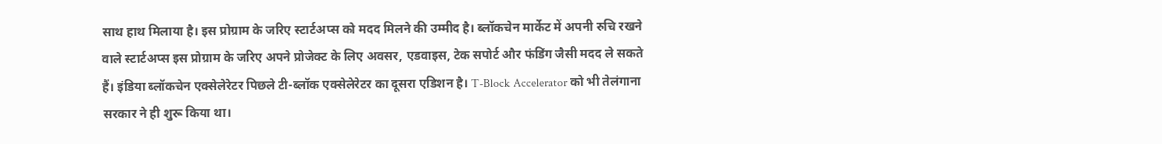साथ हाथ मिलाया है। इस प्रोग्राम के जरिए स्टार्टअप्स को मदद मिलने की उम्मीद है। ब्लॉकचेन मार्केट में अपनी रुचि रखने वाले स्टार्टअप्स इस प्रोग्राम के जरिए अपने प्रोजेक्ट के लिए अवसर, एडवाइस, टेक सपोर्ट और फंडिंग जैसी मदद ले सकते हैं। इंडिया ब्लॉकचेन एक्सेलेरेटर पिछले टी-ब्लॉक एक्सेलेरेटर का दूसरा एडिशन है। T-Block Accelerator को भी तेलंगाना सरकार ने ही शुरू किया था।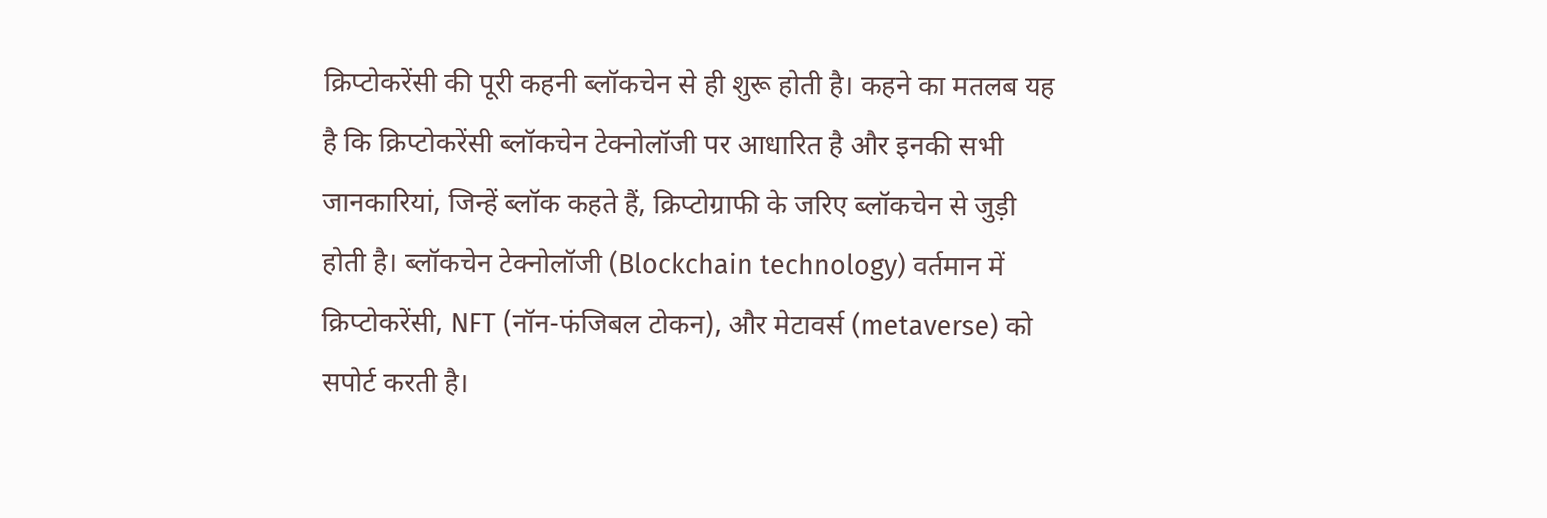क्रिप्टोकरेंसी की पूरी कहनी ब्लॉकचेन से ही शुरू होती है। कहने का मतलब यह है कि क्रिप्टोकरेंसी ब्लॉकचेन टेक्नोलॉजी पर आधारित है और इनकी सभी जानकारियां, जिन्हें ब्लॉक कहते हैं, क्रिप्टोग्राफी के जरिए ब्लॉकचेन से जुड़ी होती है। ब्लॉकचेन टेक्नोलॉजी (Blockchain technology) वर्तमान में क्रिप्टोकरेंसी, NFT (नॉन-फंजिबल टोकन), और मेटावर्स (metaverse) को सपोर्ट करती है।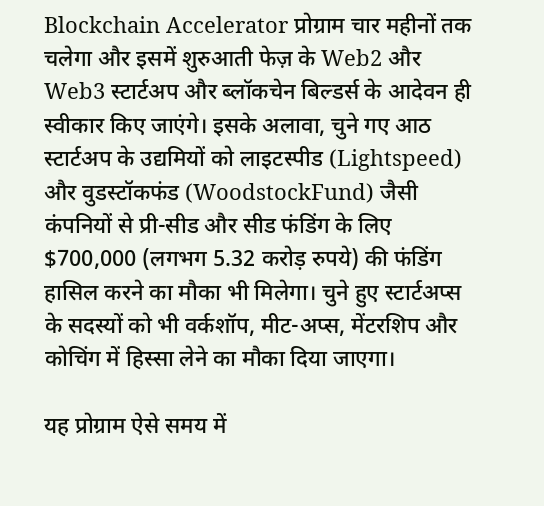Blockchain Accelerator प्रोग्राम चार महीनों तक चलेगा और इसमें शुरुआती फेज़ के Web2 और Web3 स्टार्टअप और ब्लॉकचेन बिल्डर्स के आदेवन ही स्वीकार किए जाएंगे। इसके अलावा, चुने गए आठ स्टार्टअप के उद्यमियों को लाइटस्पीड (Lightspeed) और वुडस्टॉकफंड (WoodstockFund) जैसी कंपनियों से प्री-सीड और सीड फंडिंग के लिए $700,000 (लगभग 5.32 करोड़ रुपये) की फंडिंग हासिल करने का मौका भी मिलेगा। चुने हुए स्टार्टअप्स के सदस्यों को भी वर्कशॉप, मीट-अप्स, मेंटरशिप और कोचिंग में हिस्सा लेने का मौका दिया जाएगा।

यह प्रोग्राम ऐसे समय में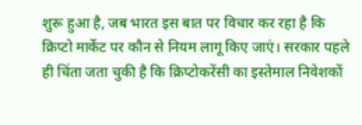शुरू हुआ है, जब भारत इस बात पर विचार कर रहा है कि क्रिप्टो मार्केट पर कौन से नियम लागू किए जाएं। सरकार पहले ही चिंता जता चुकी है कि क्रिप्टोकरेंसी का इस्तेमाल निवेशकों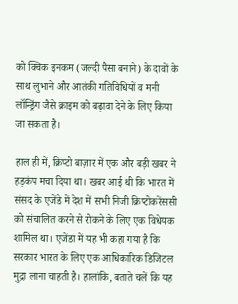को क्विक इनकम (जल्दी पैसा बनाने) के दावों के साथ लुभाने और आतंकी गतिविधियों व मनी लॉन्ड्रिंग जैसे क्राइम को बढ़ावा देने के लिए किया जा सकता है।

हाल ही में, क्रिप्टो बाज़ार में एक और बड़ी खबर ने हड़कंप मचा दिया था। खबर आई थी कि भारत में संसद के एजेंडे में देश में सभी निजी क्रिप्टोकरेंससी को संचालित करने से रोकने के लिए एक विधेयक शामिल था। एजेंडा में यह भी कहा गया है कि सरकार भारत के लिए एक आधिकारिक डिजिटल मुद्रा लाना चाहती है। हालांकि, बताते चलें कि यह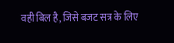वही बिल है, जिसे बजट सत्र के लिए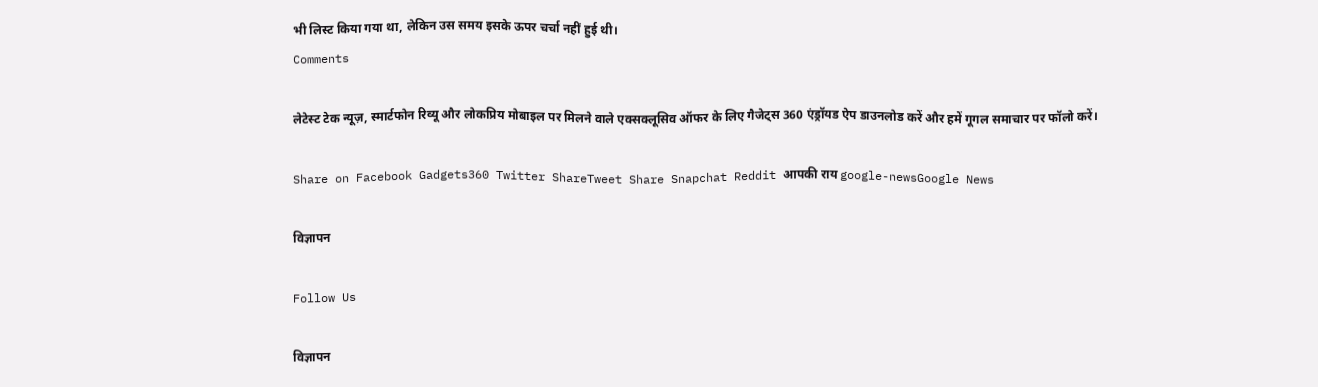भी लिस्ट किया गया था, लेकिन उस समय इसके ऊपर चर्चा नहीं हुई थी।
Comments

लेटेस्ट टेक न्यूज़, स्मार्टफोन रिव्यू और लोकप्रिय मोबाइल पर मिलने वाले एक्सक्लूसिव ऑफर के लिए गैजेट्स 360 एंड्रॉयड ऐप डाउनलोड करें और हमें गूगल समाचार पर फॉलो करें।

Share on Facebook Gadgets360 Twitter ShareTweet Share Snapchat Reddit आपकी राय google-newsGoogle News

विज्ञापन

Follow Us

विज्ञापन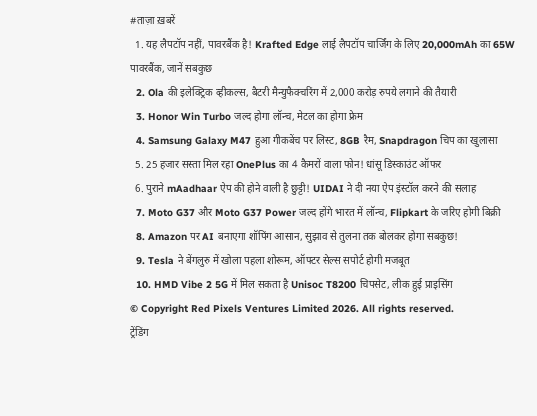#ताज़ा ख़बरें
  1. यह लैपटॉप नहीं, पावरबैंक है! Krafted Edge लाई लैपटॉप चार्जिंग के लिए 20,000mAh का 65W पावरबैंक, जानें सबकुछ
  2. Ola की इलेक्ट्रिक व्हीकल्स, बैटरी मैन्युफैक्चरिंग में 2,000 करोड़ रुपये लगाने की तैयारी
  3. Honor Win Turbo जल्द होगा लॉन्च, मेटल का होगा फ्रेम
  4. Samsung Galaxy M47 हुआ गीकबेंच पर लिस्ट, 8GB रैम, Snapdragon चिप का खुलासा
  5. 25 हजार सस्ता मिल रहा OnePlus का 4 कैमरों वाला फोन! धांसू डिस्काउंट ऑफर
  6. पुराने mAadhaar ऐप की होने वाली है छुट्टी! UIDAI ने दी नया ऐप इंस्टॉल करने की सलाह
  7. Moto G37 और Moto G37 Power जल्द होंगे भारत में लॉन्च, Flipkart के जरिए होगी बिक्री
  8. Amazon पर AI बनाएगा शॉपिंग आसान, सुझाव से तुलना तक बोलकर होगा सबकुछ!
  9. Tesla ने बेंगलुरु में खोला पहला शोरूम, ऑफ्टर सेल्स सपोर्ट होगी मजबूत
  10. HMD Vibe 2 5G में मिल सकता है Unisoc T8200 चिपसेट, लीक हुई प्राइसिंग
© Copyright Red Pixels Ventures Limited 2026. All rights reserved.
ट्रेंडिंग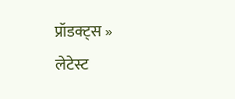प्रॉडक्ट्स »
लेटेस्ट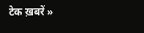टेक ख़बरें »